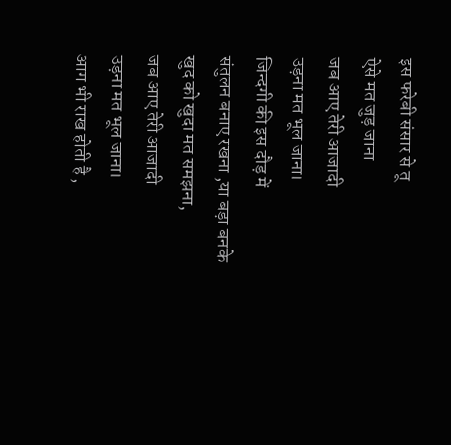इस फरेबी संसार से तू
ऐसे मत जुड़ जाना
जब आए तेरी आजादी
उड़ना मत भूल जाना।
जिन्दगी की इस दौड़ में
संतुलन बनाए रखना ,या बड़ा बनके
खुद को खुदा मत समझना,
जब आए तेरी आजादी
उड़ना मत भूल जाना।
आग भी राख होती है ,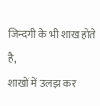जिन्दगी के भी शाख होते है,
शाखों में उलझ कर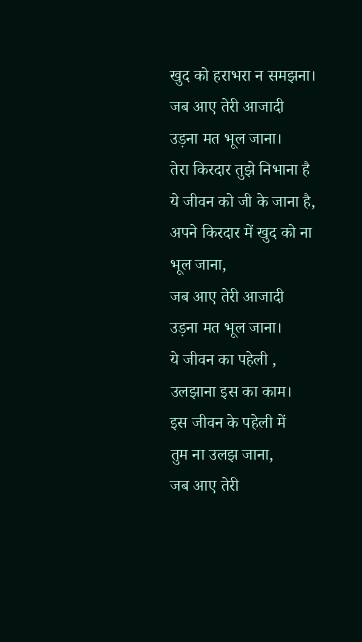खुद को हराभरा न समझना।
जब आए तेरी आजादी
उड़ना मत भूल जाना।
तेरा किरदार तुझे निभाना है
ये जीवन को जी के जाना है,
अपने किरदार में खुद को ना भूल जाना,
जब आए तेरी आजादी
उड़ना मत भूल जाना।
ये जीवन का पहेली ,
उलझाना इस का काम।
इस जीवन के पहेली में
तुम ना उलझ जाना,
जब आए तेरी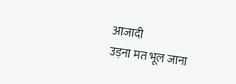आजादी
उड़ना मत भूल जाना